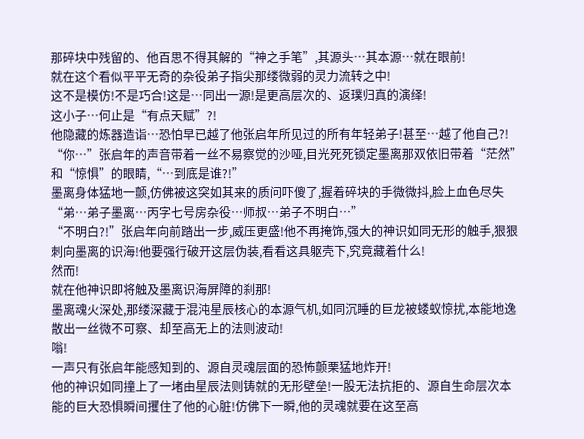那碎块中残留的、他百思不得其解的“神之手笔”,其源头…其本源…就在眼前!
就在这个看似平平无奇的杂役弟子指尖那缕微弱的灵力流转之中!
这不是模仿!不是巧合!这是…同出一源!是更高层次的、返璞归真的演绎!
这小子…何止是“有点天赋”?!
他隐藏的炼器造诣…恐怕早已越了他张启年所见过的所有年轻弟子!甚至…越了他自己?!
“你…”张启年的声音带着一丝不易察觉的沙哑,目光死死锁定墨离那双依旧带着“茫然”和“惊惧”的眼睛,“…到底是谁?!”
墨离身体猛地一颤,仿佛被这突如其来的质问吓傻了,握着碎块的手微微抖,脸上血色尽失“弟…弟子墨离…丙字七号房杂役…师叔…弟子不明白…”
“不明白?!”张启年向前踏出一步,威压更盛!他不再掩饰,强大的神识如同无形的触手,狠狠刺向墨离的识海!他要强行破开这层伪装,看看这具躯壳下,究竟藏着什么!
然而!
就在他神识即将触及墨离识海屏障的刹那!
墨离魂火深处,那缕深藏于混沌星辰核心的本源气机,如同沉睡的巨龙被蝼蚁惊扰,本能地逸散出一丝微不可察、却至高无上的法则波动!
嗡!
一声只有张启年能感知到的、源自灵魂层面的恐怖颤栗猛地炸开!
他的神识如同撞上了一堵由星辰法则铸就的无形壁垒!一股无法抗拒的、源自生命层次本能的巨大恐惧瞬间攫住了他的心脏!仿佛下一瞬,他的灵魂就要在这至高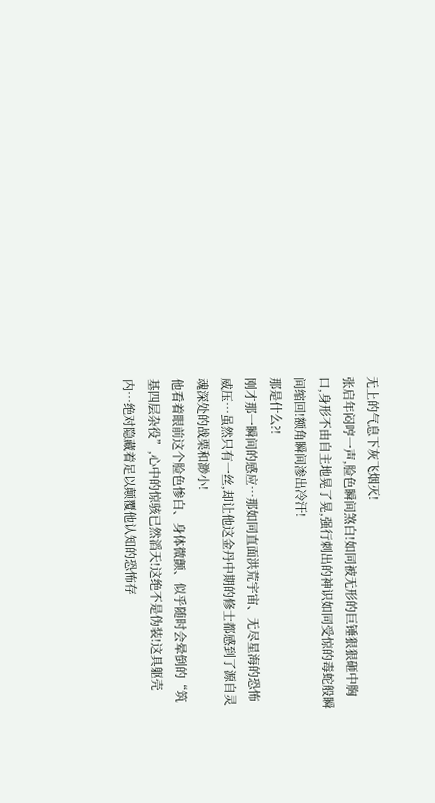无上的气息下灰飞烟灭!
张启年闷哼一声,脸色瞬间煞白!如同被无形的巨锤狠狠砸中胸口,身形不由自主地晃了晃,强行刺出的神识如同受惊的毒蛇般瞬间缩回!额角瞬间渗出冷汗!
那是什么?!
刚才那一瞬间的感应…那如同直面洪荒宇宙、无尽星海的恐怖威压…虽然只有一丝,却让他这金丹中期的修士都感到了源自灵魂深处的战栗和渺小!
他看着眼前这个脸色惨白、身体微颤、似乎随时会晕倒的“筑基四层杂役”,心中的惊骇已然滔天!这绝不是伪装!这具躯壳内…绝对隐藏着足以颠覆他认知的恐怖存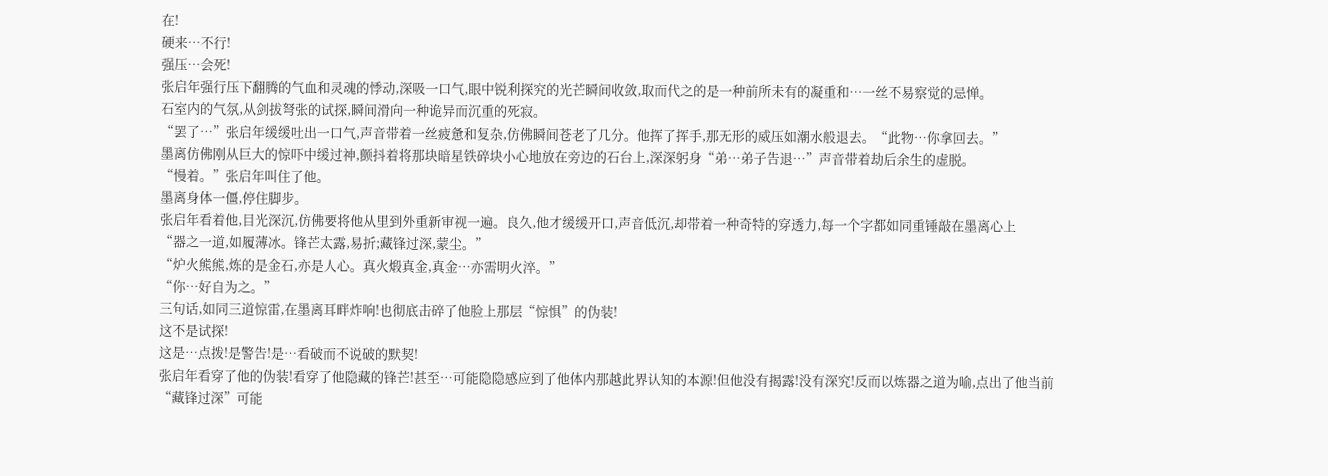在!
硬来…不行!
强压…会死!
张启年强行压下翻腾的气血和灵魂的悸动,深吸一口气,眼中锐利探究的光芒瞬间收敛,取而代之的是一种前所未有的凝重和…一丝不易察觉的忌惮。
石室内的气氛,从剑拔弩张的试探,瞬间滑向一种诡异而沉重的死寂。
“罢了…”张启年缓缓吐出一口气,声音带着一丝疲惫和复杂,仿佛瞬间苍老了几分。他挥了挥手,那无形的威压如潮水般退去。“此物…你拿回去。”
墨离仿佛刚从巨大的惊吓中缓过神,颤抖着将那块暗星铁碎块小心地放在旁边的石台上,深深躬身“弟…弟子告退…”声音带着劫后余生的虚脱。
“慢着。”张启年叫住了他。
墨离身体一僵,停住脚步。
张启年看着他,目光深沉,仿佛要将他从里到外重新审视一遍。良久,他才缓缓开口,声音低沉,却带着一种奇特的穿透力,每一个字都如同重锤敲在墨离心上
“器之一道,如履薄冰。锋芒太露,易折;藏锋过深,蒙尘。”
“炉火熊熊,炼的是金石,亦是人心。真火煅真金,真金…亦需明火淬。”
“你…好自为之。”
三句话,如同三道惊雷,在墨离耳畔炸响!也彻底击碎了他脸上那层“惊惧”的伪装!
这不是试探!
这是…点拨!是警告!是…看破而不说破的默契!
张启年看穿了他的伪装!看穿了他隐藏的锋芒!甚至…可能隐隐感应到了他体内那越此界认知的本源!但他没有揭露!没有深究!反而以炼器之道为喻,点出了他当前“藏锋过深”可能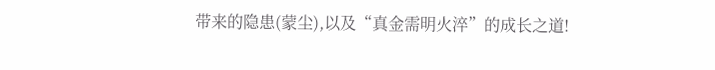带来的隐患(蒙尘),以及“真金需明火淬”的成长之道!